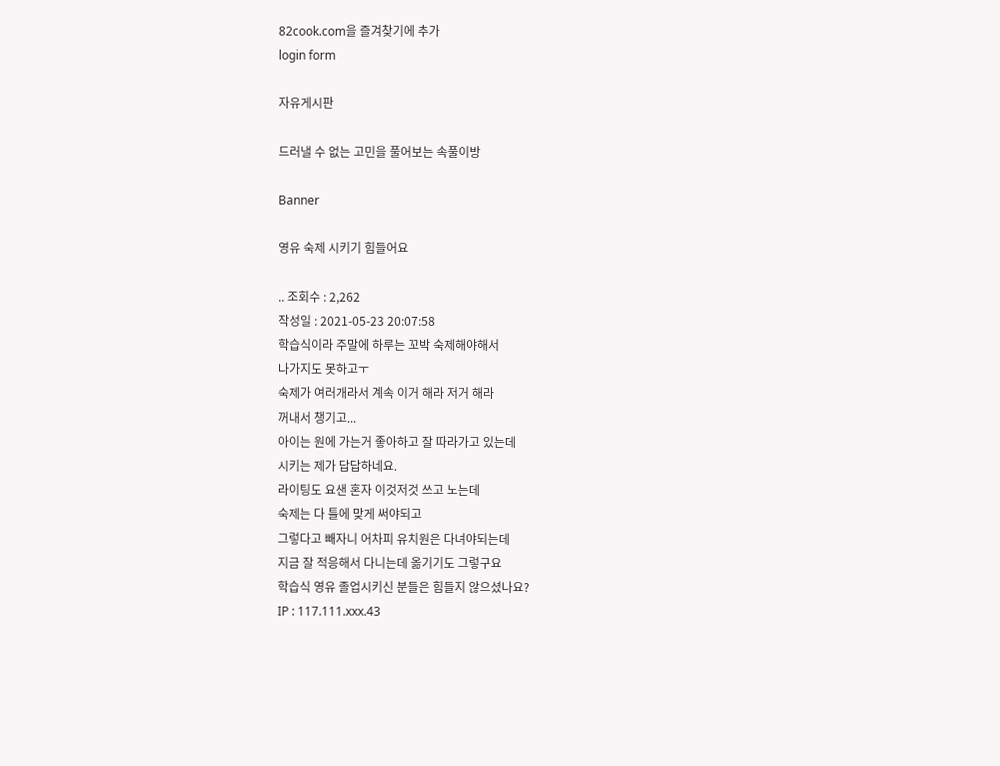82cook.com을 즐겨찾기에 추가
login form

자유게시판

드러낼 수 없는 고민을 풀어보는 속풀이방

Banner

영유 숙제 시키기 힘들어요

.. 조회수 : 2,262
작성일 : 2021-05-23 20:07:58
학습식이라 주말에 하루는 꼬박 숙제해야해서
나가지도 못하고ㅜ
숙제가 여러개라서 계속 이거 해라 저거 해라
꺼내서 챙기고...
아이는 원에 가는거 좋아하고 잘 따라가고 있는데
시키는 제가 답답하네요.
라이팅도 요샌 혼자 이것저것 쓰고 노는데
숙제는 다 틀에 맞게 써야되고
그렇다고 빼자니 어차피 유치원은 다녀야되는데
지금 잘 적응해서 다니는데 옮기기도 그렇구요
학습식 영유 졸업시키신 분들은 힘들지 않으셨나요?
IP : 117.111.xxx.43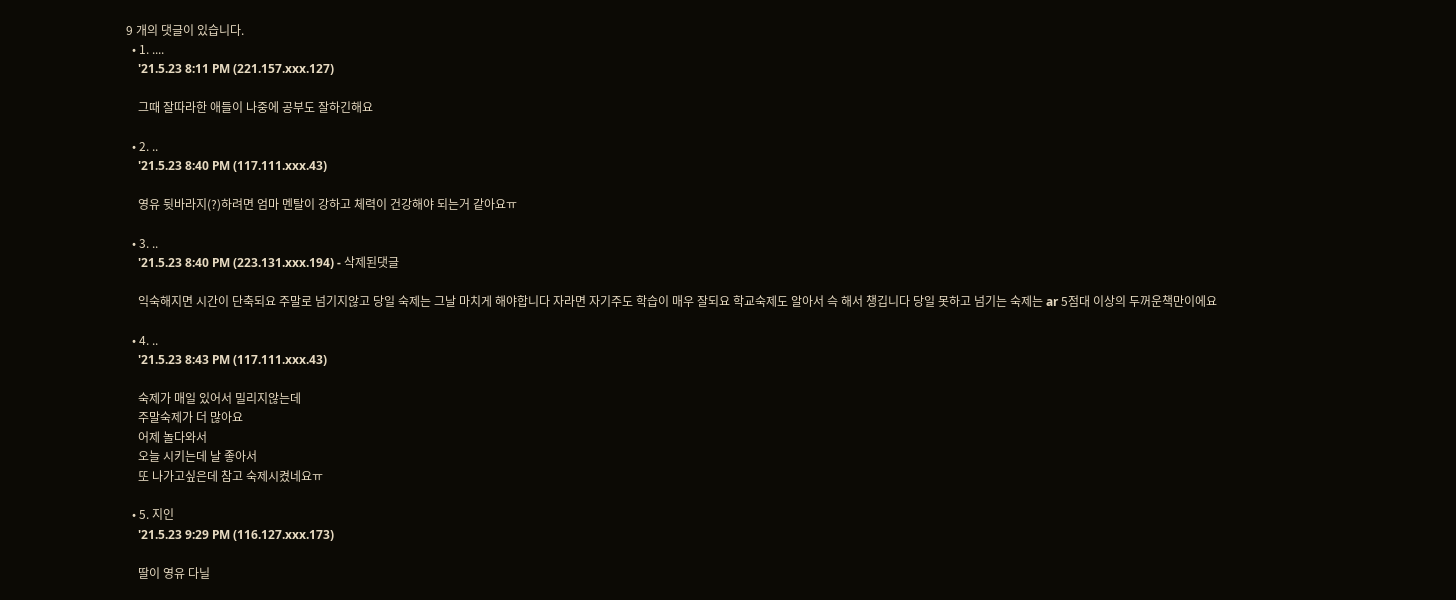9 개의 댓글이 있습니다.
  • 1. ....
    '21.5.23 8:11 PM (221.157.xxx.127)

    그때 잘따라한 애들이 나중에 공부도 잘하긴해요

  • 2. ..
    '21.5.23 8:40 PM (117.111.xxx.43)

    영유 뒷바라지(?)하려면 엄마 멘탈이 강하고 체력이 건강해야 되는거 같아요ㅠ

  • 3. ..
    '21.5.23 8:40 PM (223.131.xxx.194) - 삭제된댓글

    익숙해지면 시간이 단축되요 주말로 넘기지않고 당일 숙제는 그날 마치게 해야합니다 자라면 자기주도 학습이 매우 잘되요 학교숙제도 알아서 슥 해서 챙깁니다 당일 못하고 넘기는 숙제는 ar 5점대 이상의 두꺼운책만이에요

  • 4. ..
    '21.5.23 8:43 PM (117.111.xxx.43)

    숙제가 매일 있어서 밀리지않는데
    주말숙제가 더 많아요
    어제 놀다와서
    오늘 시키는데 날 좋아서
    또 나가고싶은데 참고 숙제시켰네요ㅠ

  • 5. 지인
    '21.5.23 9:29 PM (116.127.xxx.173)

    딸이 영유 다닐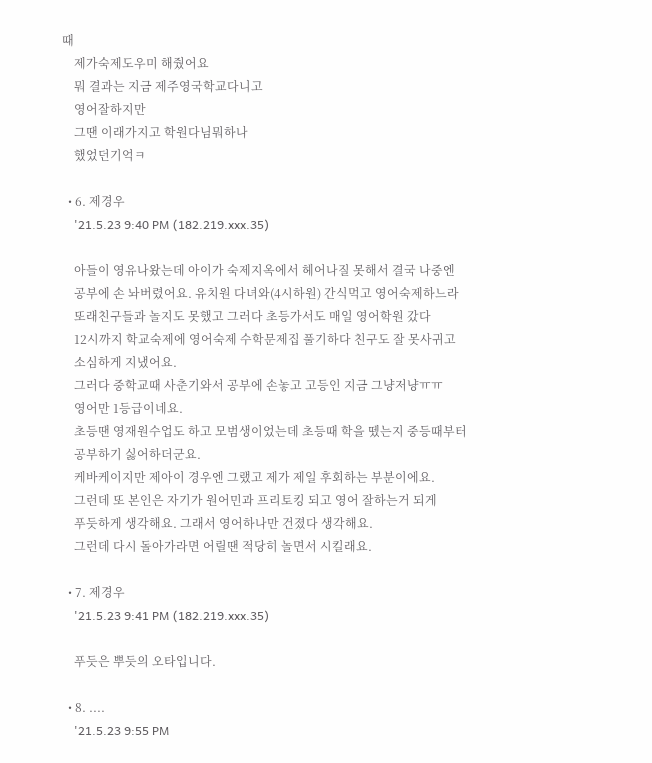때
    제가숙제도우미 해줬어요
    뭐 결과는 지금 제주영국학교다니고
    영어잘하지만
    그땐 이래가지고 학원다님뭐하나
    했었던기억ㅋ

  • 6. 제경우
    '21.5.23 9:40 PM (182.219.xxx.35)

    아들이 영유나왔는데 아이가 숙제지옥에서 헤어나질 못해서 결국 나중엔
    공부에 손 놔버렸어요. 유치원 다녀와(4시하원) 간식먹고 영어숙제하느라
    또래친구들과 놀지도 못했고 그러다 초등가서도 매일 영어학원 갔다
    12시까지 학교숙제에 영어숙제 수학문제집 풀기하다 친구도 잘 못사귀고
    소심하게 지냈어요.
    그러다 중학교때 사춘기와서 공부에 손놓고 고등인 지금 그냥저냥ㅠㅠ
    영어만 1등급이네요.
    초등땐 영재원수업도 하고 모범생이었는데 초등때 학을 뗐는지 중등때부터
    공부하기 싫어하더군요.
    케바케이지만 제아이 경우엔 그랬고 제가 제일 후회하는 부분이에요.
    그런데 또 본인은 자기가 원어민과 프리토킹 되고 영어 잘하는거 되게
    푸듯하게 생각해요. 그래서 영어하나만 건졌다 생각해요.
    그런데 다시 돌아가라면 어릴땐 적당히 놀면서 시킬래요.

  • 7. 제경우
    '21.5.23 9:41 PM (182.219.xxx.35)

    푸듯은 뿌듯의 오타입니다.

  • 8. ....
    '21.5.23 9:55 PM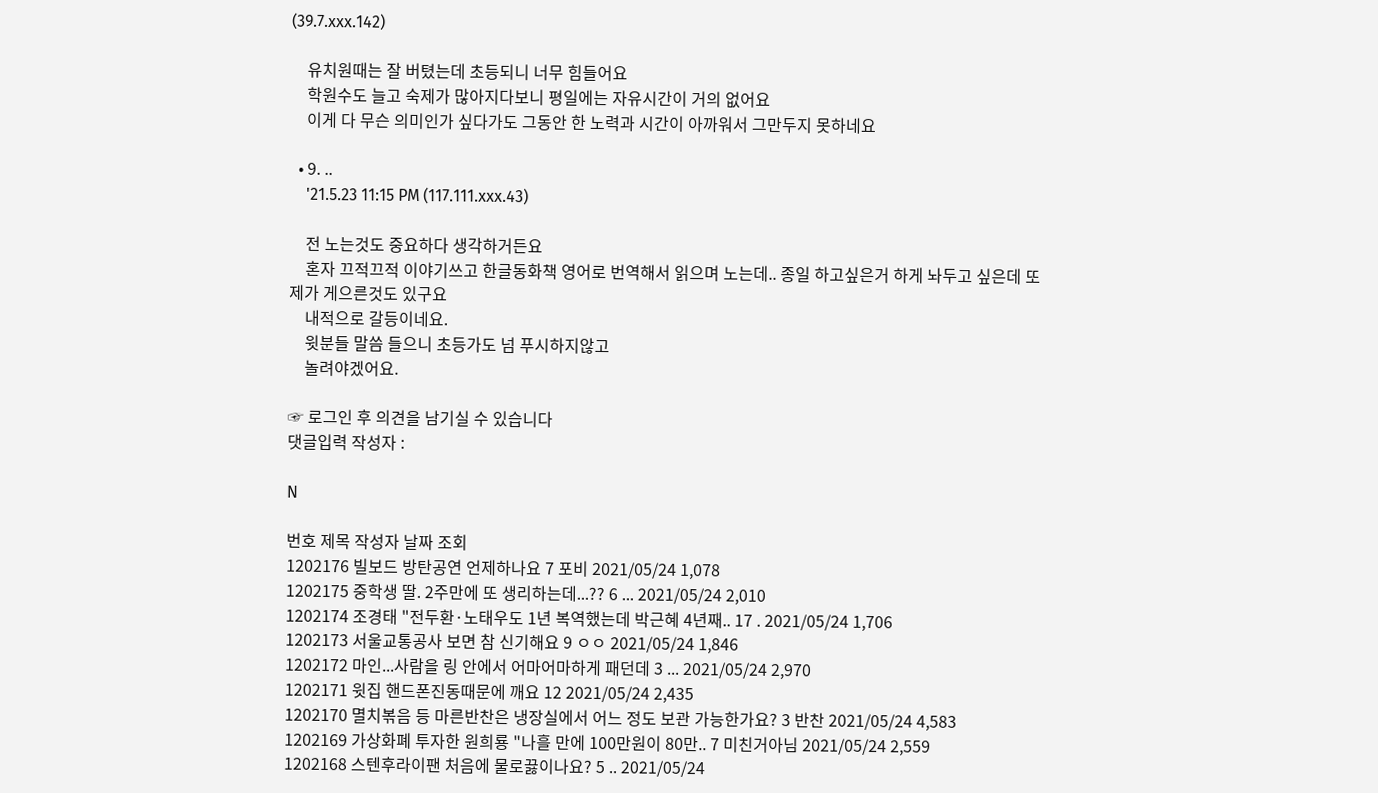(39.7.xxx.142)

    유치원때는 잘 버텼는데 초등되니 너무 힘들어요
    학원수도 늘고 숙제가 많아지다보니 평일에는 자유시간이 거의 없어요
    이게 다 무슨 의미인가 싶다가도 그동안 한 노력과 시간이 아까워서 그만두지 못하네요

  • 9. ..
    '21.5.23 11:15 PM (117.111.xxx.43)

    전 노는것도 중요하다 생각하거든요
    혼자 끄적끄적 이야기쓰고 한글동화책 영어로 번역해서 읽으며 노는데.. 종일 하고싶은거 하게 놔두고 싶은데 또 제가 게으른것도 있구요
    내적으로 갈등이네요.
    윗분들 말씀 들으니 초등가도 넘 푸시하지않고
    놀려야겠어요.

☞ 로그인 후 의견을 남기실 수 있습니다
댓글입력 작성자 :

N

번호 제목 작성자 날짜 조회
1202176 빌보드 방탄공연 언제하나요 7 포비 2021/05/24 1,078
1202175 중학생 딸. 2주만에 또 생리하는데...?? 6 ... 2021/05/24 2,010
1202174 조경태 "전두환·노태우도 1년 복역했는데 박근혜 4년째.. 17 . 2021/05/24 1,706
1202173 서울교통공사 보면 참 신기해요 9 ㅇㅇ 2021/05/24 1,846
1202172 마인...사람을 링 안에서 어마어마하게 패던데 3 ... 2021/05/24 2,970
1202171 윗집 핸드폰진동때문에 깨요 12 2021/05/24 2,435
1202170 멸치볶음 등 마른반찬은 냉장실에서 어느 정도 보관 가능한가요? 3 반찬 2021/05/24 4,583
1202169 가상화폐 투자한 원희룡 "나흘 만에 100만원이 80만.. 7 미친거아님 2021/05/24 2,559
1202168 스텐후라이팬 처음에 물로끓이나요? 5 .. 2021/05/24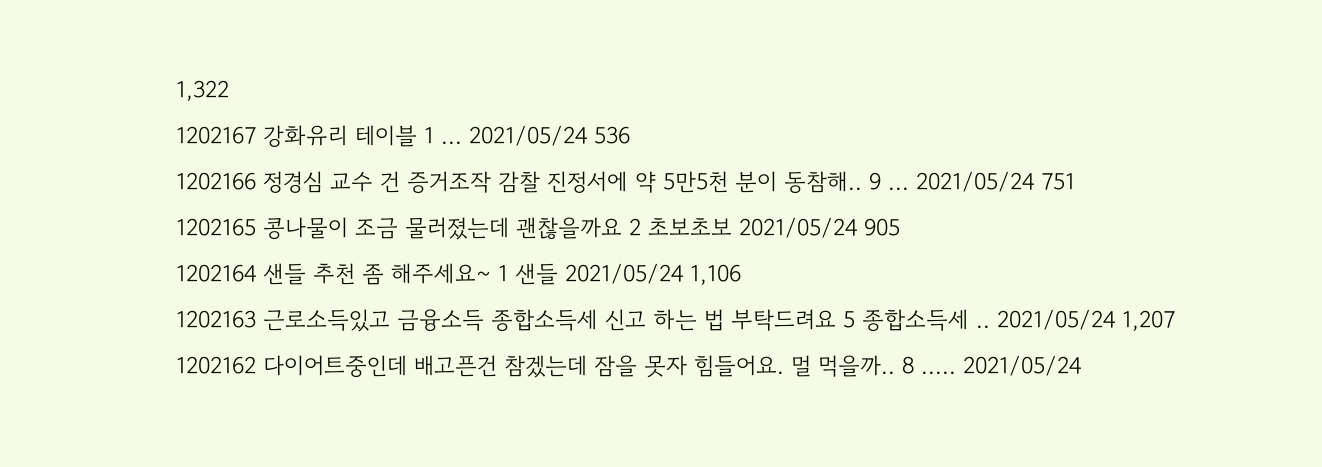1,322
1202167 강화유리 테이블 1 ... 2021/05/24 536
1202166 정경심 교수 건 증거조작 감찰 진정서에 약 5만5천 분이 동참해.. 9 ... 2021/05/24 751
1202165 콩나물이 조금 물러졌는데 괜찮을까요 2 초보초보 2021/05/24 905
1202164 샌들 추천 좀 해주세요~ 1 샌들 2021/05/24 1,106
1202163 근로소득있고 금융소득 종합소득세 신고 하는 법 부탁드려요 5 종합소득세 .. 2021/05/24 1,207
1202162 다이어트중인데 배고픈건 참겠는데 잠을 못자 힘들어요. 멀 먹을까.. 8 ..... 2021/05/24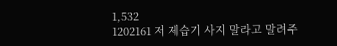1,532
1202161 저 제습기 사지 말라고 말려주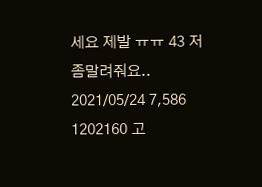세요 제발 ㅠㅠ 43 저좀말려줘요.. 2021/05/24 7,586
1202160 고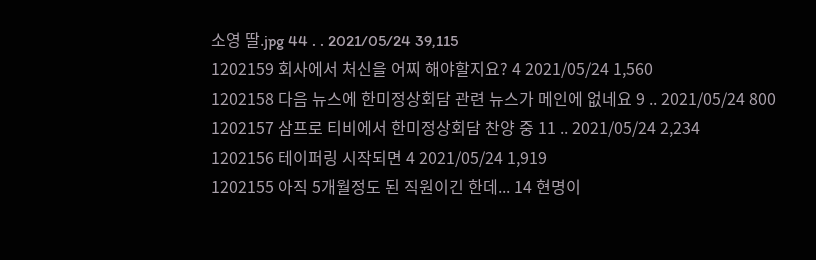소영 딸.jpg 44 . . 2021/05/24 39,115
1202159 회사에서 처신을 어찌 해야할지요? 4 2021/05/24 1,560
1202158 다음 뉴스에 한미정상회담 관련 뉴스가 메인에 없네요 9 .. 2021/05/24 800
1202157 삼프로 티비에서 한미정상회담 찬양 중 11 .. 2021/05/24 2,234
1202156 테이퍼링 시작되면 4 2021/05/24 1,919
1202155 아직 5개월정도 된 직원이긴 한데... 14 현명이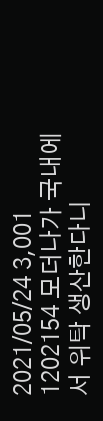2021/05/24 3,001
1202154 모더나가 국내에서 위탁 생산한다니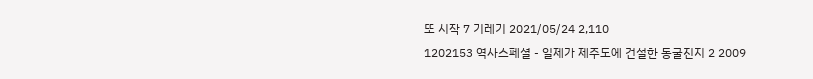또 시작 7 기레기 2021/05/24 2,110
1202153 역사스페셜 - 일제가 제주도에 건설한 동굴진지 2 2009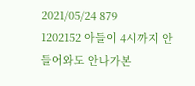2021/05/24 879
1202152 아들이 4시까지 안들어와도 안나가본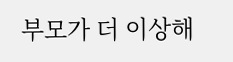부모가 더 이상해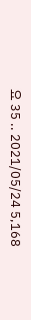요 35 .. 2021/05/24 5,168